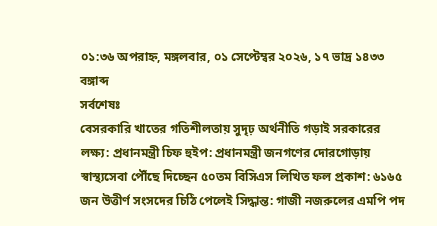০১:৩৬ অপরাহ্ন, মঙ্গলবার, ০১ সেপ্টেম্বর ২০২৬, ১৭ ভাদ্র ১৪৩৩ বঙ্গাব্দ
সর্বশেষঃ
বেসরকারি খাতের গতিশীলতায় সুদৃঢ় অর্থনীতি গড়াই সরকারের লক্ষ্য: প্রধানমন্ত্রী চিফ হুইপ: প্রধানমন্ত্রী জনগণের দোরগোড়ায় স্বাস্থ্যসেবা পৌঁছে দিচ্ছেন ৫০তম বিসিএস লিখিত ফল প্রকাশ: ৬১৬৫ জন উত্তীর্ণ সংসদের চিঠি পেলেই সিদ্ধান্ত: গাজী নজরুলের এমপি পদ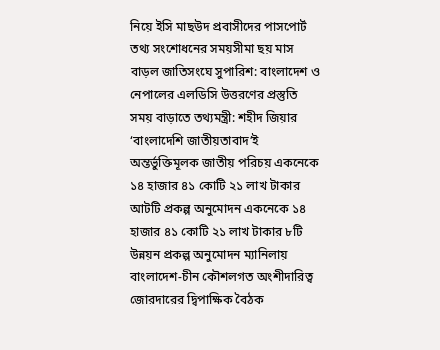নিয়ে ইসি মাছউদ প্রবাসীদের পাসপোর্ট তথ্য সংশোধনের সময়সীমা ছয় মাস বাড়ল জাতিসংঘে সুপারিশ: বাংলাদেশ ও নেপালের এলডিসি উত্তরণের প্রস্তুতি সময় বাড়াতে তথ্যমন্ত্রী: শহীদ জিয়ার ‘বাংলাদেশি জাতীয়তাবাদ’ই অন্তর্ভুক্তিমূলক জাতীয় পরিচয় একনেকে ১৪ হাজার ৪১ কোটি ২১ লাখ টাকার আটটি প্রকল্প অনুমোদন একনেকে ১৪ হাজার ৪১ কোটি ২১ লাখ টাকার ৮টি উন্নয়ন প্রকল্প অনুমোদন ম্যানিলায় বাংলাদেশ-চীন কৌশলগত অংশীদারিত্ব জোরদারের দ্বিপাক্ষিক বৈঠক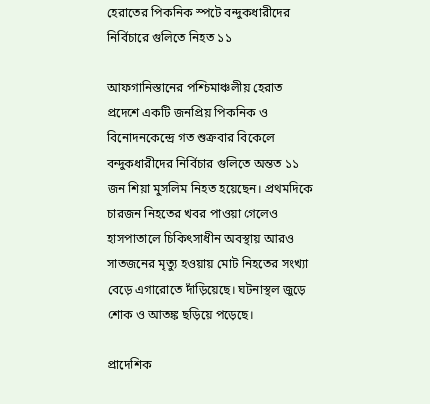হেরাতের পিকনিক স্পটে বন্দুকধারীদের নির্বিচারে গুলিতে নিহত ১১

আফগানিস্তানের পশ্চিমাঞ্চলীয় হেরাত প্রদেশে একটি জনপ্রিয় পিকনিক ও বিনোদনকেন্দ্রে গত শুক্রবার বিকেলে বন্দুকধারীদের নির্বিচার গুলিতে অন্তত ১১ জন শিয়া মুসলিম নিহত হয়েছেন। প্রথমদিকে চারজন নিহতের খবর পাওয়া গেলেও হাসপাতালে চিকিৎসাধীন অবস্থায় আরও সাতজনের মৃত্যু হওয়ায় মোট নিহতের সংখ্যা বেড়ে এগারোতে দাঁড়িয়েছে। ঘটনাস্থল জুড়ে শোক ও আতঙ্ক ছড়িয়ে পড়েছে।

প্রাদেশিক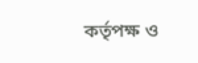কর্তৃপক্ষ ও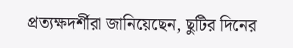প্রত্যক্ষদর্শীরা জানিয়েছেন, ছুটির দিনের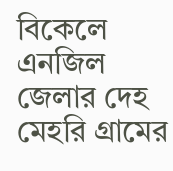বিকেলে এনজিল জেলার দেহ মেহরি গ্রামের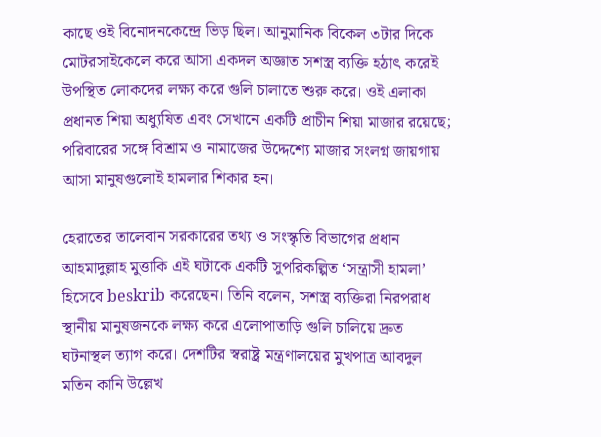কাছে ওই বিনোদনকেন্দ্রে ভিড় ছিল। আনুমানিক বিকেল ৩টার দিকে মোটরসাইকেলে করে আসা একদল অজ্ঞাত সশস্ত্র ব্যক্তি হঠাৎ করেই উপস্থিত লোকদের লক্ষ্য করে গুলি চালাতে শুরু করে। ওই এলাকা প্রধানত শিয়া অধ্যুষিত এবং সেখানে একটি প্রাচীন শিয়া মাজার রয়েছে; পরিবারের সঙ্গে বিশ্রাম ও নামাজের উদ্দেশ্যে মাজার সংলগ্ন জায়গায় আসা মানুষগুলোই হামলার শিকার হন।

হেরাতের তালেবান সরকারের তথ্য ও সংস্কৃতি বিভাগের প্রধান আহমাদুল্লাহ মুত্তাকি এই ঘটাকে একটি সুপরিকল্পিত ‘সন্ত্রাসী হামলা’ হিসেবে beskrib করেছেন। তিনি বলেন, সশস্ত্র ব্যক্তিরা নিরপরাধ স্থানীয় মানুষজনকে লক্ষ্য করে এলোপাতাড়ি গুলি চালিয়ে দ্রুত ঘটনাস্থল ত্যাগ করে। দেশটির স্বরাষ্ট্র মন্ত্রণালয়ের মুখপাত্র আবদুল মতিন কানি উল্লেখ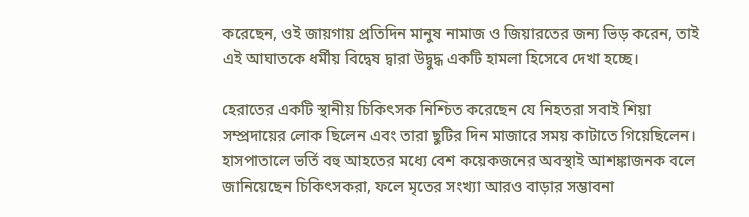করেছেন, ওই জায়গায় প্রতিদিন মানুষ নামাজ ও জিয়ারতের জন্য ভিড় করেন, তাই এই আঘাতকে ধর্মীয় বিদ্বেষ দ্বারা উদ্বুদ্ধ একটি হামলা হিসেবে দেখা হচ্ছে।

হেরাতের একটি স্থানীয় চিকিৎসক নিশ্চিত করেছেন যে নিহতরা সবাই শিয়া সম্প্রদায়ের লোক ছিলেন এবং তারা ছুটির দিন মাজারে সময় কাটাতে গিয়েছিলেন। হাসপাতালে ভর্তি বহু আহতের মধ্যে বেশ কয়েকজনের অবস্থাই আশঙ্কাজনক বলে জানিয়েছেন চিকিৎসকরা, ফলে মৃতের সংখ্যা আরও বাড়ার সম্ভাবনা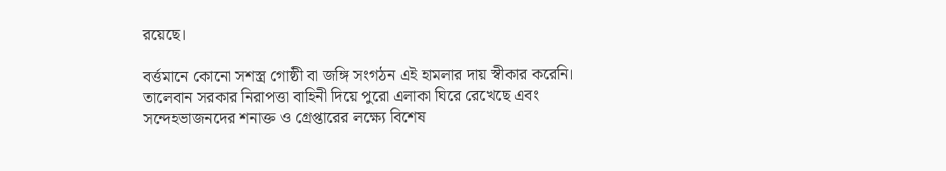রয়েছে।

বর্ত্তমানে কোনো সশস্ত্র গোষ্ঠী বা জঙ্গি সংগঠন এই হামলার দায় স্বীকার করেনি। তালেবান সরকার নিরাপত্তা বাহিনী দিয়ে পুরো এলাকা ঘিরে রেখেছে এবং সন্দেহভাজনদের শনাক্ত ও গ্রেপ্তারের লক্ষ্যে বিশেষ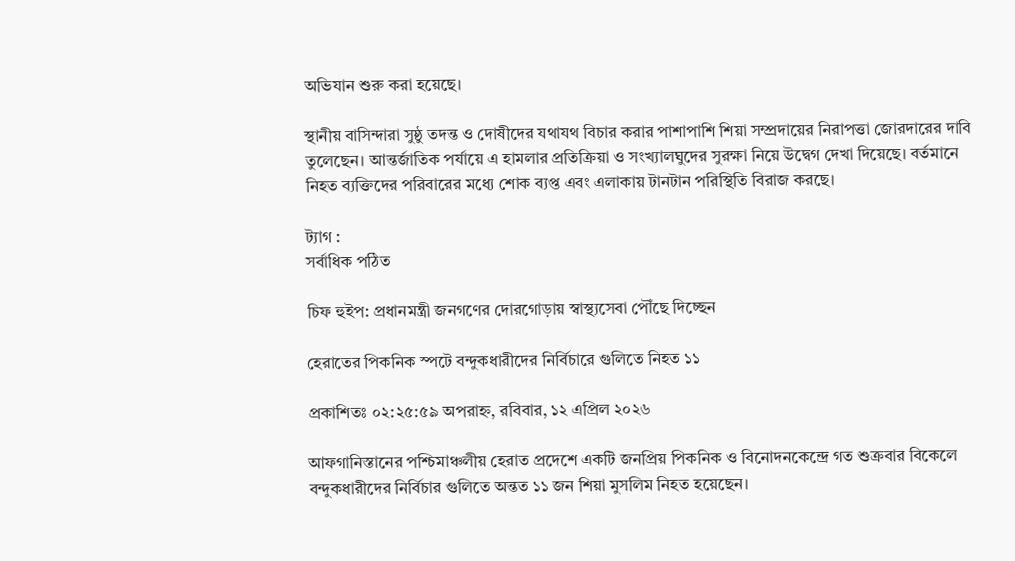অভিযান শুরু করা হয়েছে।

স্থানীয় বাসিন্দারা সুষ্ঠু তদন্ত ও দোষীদের যথাযথ বিচার করার পাশাপাশি শিয়া সম্প্রদায়ের নিরাপত্তা জোরদারের দাবি তুলেছেন। আন্তর্জাতিক পর্যায়ে এ হামলার প্রতিক্রিয়া ও সংখ্যালঘুদের সুরক্ষা নিয়ে উদ্বেগ দেখা দিয়েছে। বর্তমানে নিহত ব্যক্তিদের পরিবারের মধ্যে শোক ব্যপ্ত এবং এলাকায় টানটান পরিস্থিতি বিরাজ করছে।

ট্যাগ :
সর্বাধিক পঠিত

চিফ হুইপ: প্রধানমন্ত্রী জনগণের দোরগোড়ায় স্বাস্থ্যসেবা পৌঁছে দিচ্ছেন

হেরাতের পিকনিক স্পটে বন্দুকধারীদের নির্বিচারে গুলিতে নিহত ১১

প্রকাশিতঃ ০২:২৫:৫৯ অপরাহ্ন, রবিবার, ১২ এপ্রিল ২০২৬

আফগানিস্তানের পশ্চিমাঞ্চলীয় হেরাত প্রদেশে একটি জনপ্রিয় পিকনিক ও বিনোদনকেন্দ্রে গত শুক্রবার বিকেলে বন্দুকধারীদের নির্বিচার গুলিতে অন্তত ১১ জন শিয়া মুসলিম নিহত হয়েছেন।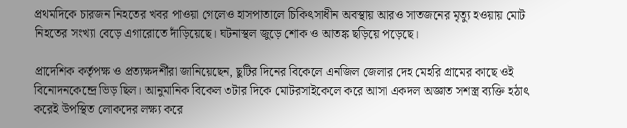প্রথমদিকে চারজন নিহতের খবর পাওয়া গেলেও হাসপাতালে চিকিৎসাধীন অবস্থায় আরও সাতজনের মৃত্যু হওয়ায় মোট নিহতের সংখ্যা বেড়ে এগারোতে দাঁড়িয়েছে। ঘটনাস্থল জুড়ে শোক ও আতঙ্ক ছড়িয়ে পড়েছে।

প্রাদেশিক কর্তৃপক্ষ ও প্রত্যক্ষদর্শীরা জানিয়েছেন, ছুটির দিনের বিকেলে এনজিল জেলার দেহ মেহরি গ্রামের কাছে ওই বিনোদনকেন্দ্রে ভিড় ছিল। আনুমানিক বিকেল ৩টার দিকে মোটরসাইকেলে করে আসা একদল অজ্ঞাত সশস্ত্র ব্যক্তি হঠাৎ করেই উপস্থিত লোকদের লক্ষ্য করে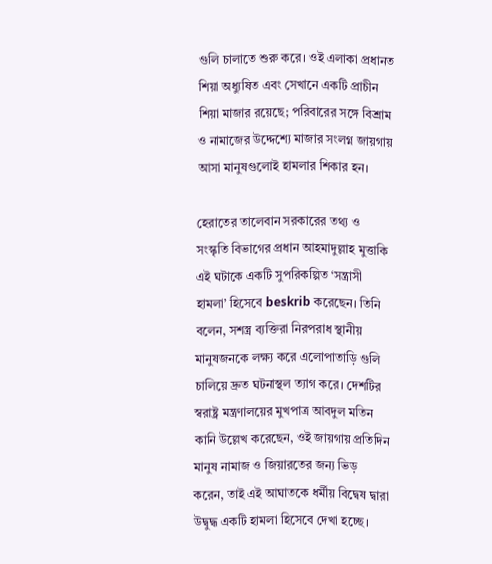গুলি চালাতে শুরু করে। ওই এলাকা প্রধানত শিয়া অধ্যুষিত এবং সেখানে একটি প্রাচীন শিয়া মাজার রয়েছে; পরিবারের সঙ্গে বিশ্রাম ও নামাজের উদ্দেশ্যে মাজার সংলগ্ন জায়গায় আসা মানুষগুলোই হামলার শিকার হন।

হেরাতের তালেবান সরকারের তথ্য ও সংস্কৃতি বিভাগের প্রধান আহমাদুল্লাহ মুত্তাকি এই ঘটাকে একটি সুপরিকল্পিত ‘সন্ত্রাসী হামলা’ হিসেবে beskrib করেছেন। তিনি বলেন, সশস্ত্র ব্যক্তিরা নিরপরাধ স্থানীয় মানুষজনকে লক্ষ্য করে এলোপাতাড়ি গুলি চালিয়ে দ্রুত ঘটনাস্থল ত্যাগ করে। দেশটির স্বরাষ্ট্র মন্ত্রণালয়ের মুখপাত্র আবদুল মতিন কানি উল্লেখ করেছেন, ওই জায়গায় প্রতিদিন মানুষ নামাজ ও জিয়ারতের জন্য ভিড় করেন, তাই এই আঘাতকে ধর্মীয় বিদ্বেষ দ্বারা উদ্বুদ্ধ একটি হামলা হিসেবে দেখা হচ্ছে।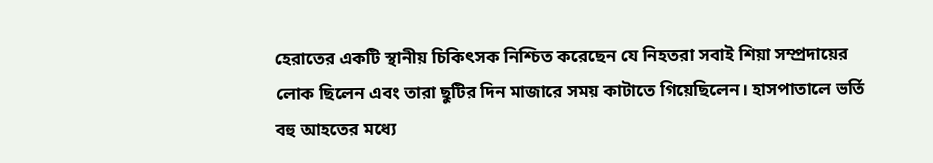হেরাতের একটি স্থানীয় চিকিৎসক নিশ্চিত করেছেন যে নিহতরা সবাই শিয়া সম্প্রদায়ের লোক ছিলেন এবং তারা ছুটির দিন মাজারে সময় কাটাতে গিয়েছিলেন। হাসপাতালে ভর্তি বহু আহতের মধ্যে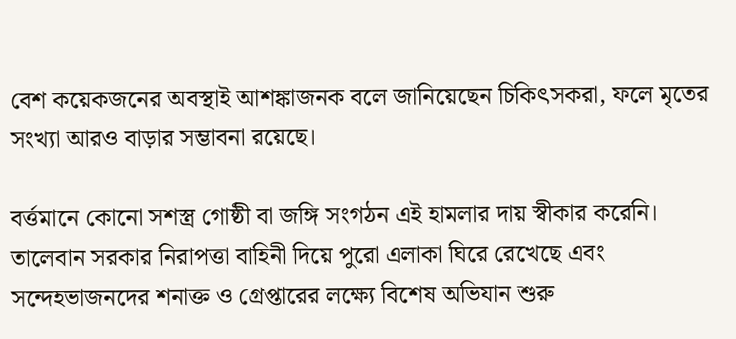বেশ কয়েকজনের অবস্থাই আশঙ্কাজনক বলে জানিয়েছেন চিকিৎসকরা, ফলে মৃতের সংখ্যা আরও বাড়ার সম্ভাবনা রয়েছে।

বর্ত্তমানে কোনো সশস্ত্র গোষ্ঠী বা জঙ্গি সংগঠন এই হামলার দায় স্বীকার করেনি। তালেবান সরকার নিরাপত্তা বাহিনী দিয়ে পুরো এলাকা ঘিরে রেখেছে এবং সন্দেহভাজনদের শনাক্ত ও গ্রেপ্তারের লক্ষ্যে বিশেষ অভিযান শুরু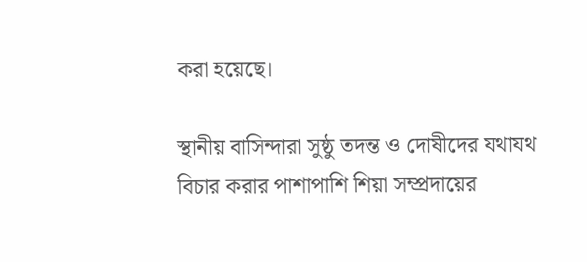করা হয়েছে।

স্থানীয় বাসিন্দারা সুষ্ঠু তদন্ত ও দোষীদের যথাযথ বিচার করার পাশাপাশি শিয়া সম্প্রদায়ের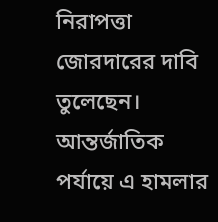নিরাপত্তা জোরদারের দাবি তুলেছেন। আন্তর্জাতিক পর্যায়ে এ হামলার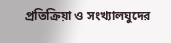প্রতিক্রিয়া ও সংখ্যালঘুদের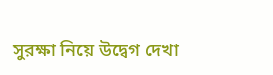সুরক্ষা নিয়ে উদ্বেগ দেখা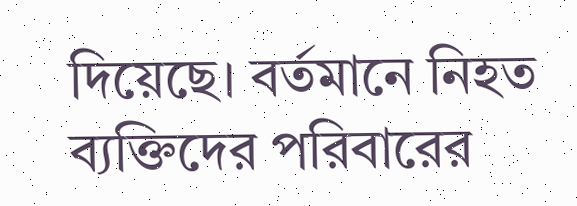দিয়েছে। বর্তমানে নিহত ব্যক্তিদের পরিবারের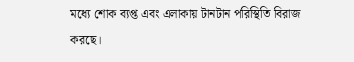মধ্যে শোক ব্যপ্ত এবং এলাকায় টানটান পরিস্থিতি বিরাজ করছে।